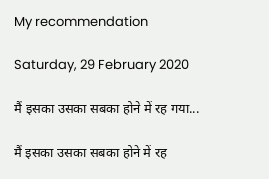My recommendation

Saturday, 29 February 2020

मैं इसका उसका सबका होने में रह गया...

मैं इसका उसका सबका होने में रह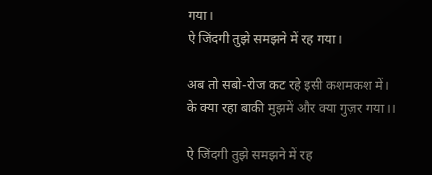गया।
ऐ जिंदगी तुझे समझने में रह गया।

अब तो सबो-रोज कट रहे इसी कशमकश में।
के क्या रहा बाकी मुझमें और क्या गुज़र गया।।

ऐ जिंदगी तुझे समझने में रह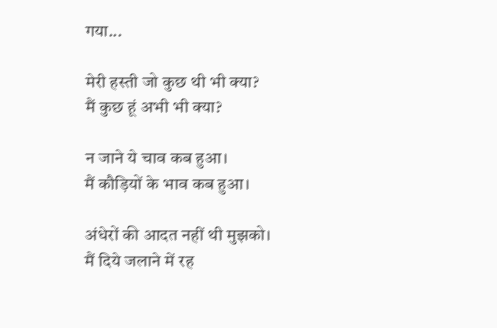गया...

मेरी हस्ती जो कुछ थी भी क्या?
मैं कुछ हूं अभी भी क्या?

न जाने ये चाव कब हुआ।
मैं कौड़ियों के भाव कब हुआ।

अंधेरों की आदत नहीं थी मुझको।
मैं दिये जलाने में रह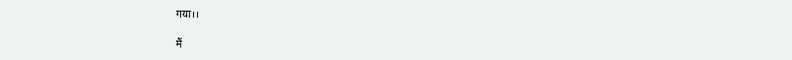गया।।

मैं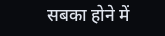सबका होने में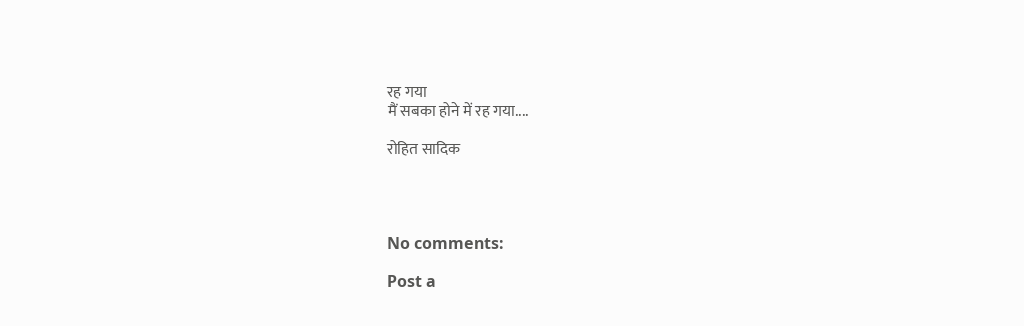रह गया
मैं सबका होने में रह गया....

रोहित सादिक




No comments:

Post a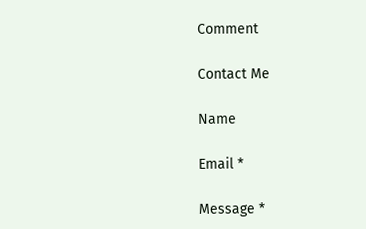Comment

Contact Me

Name

Email *

Message *